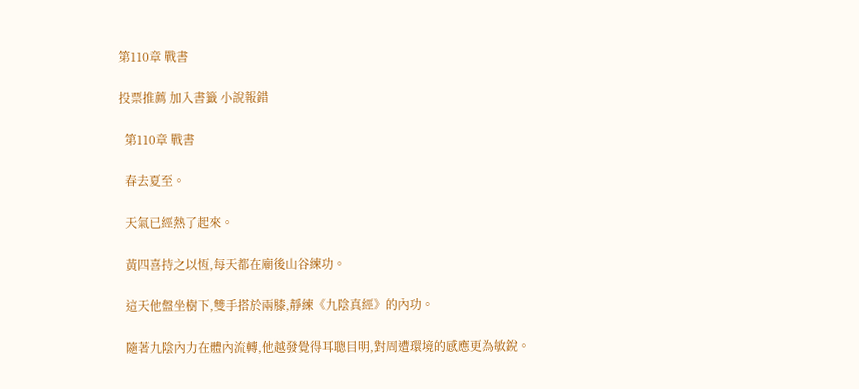第110章 戰書

投票推薦 加入書籤 小說報錯

  第110章 戰書

  春去夏至。

  天氣已經熱了起來。

  黃四喜持之以恆,每天都在廟後山谷練功。

  這天他盤坐樹下,雙手搭於兩膝,靜練《九陰真經》的內功。

  隨著九陰內力在體內流轉,他越發覺得耳聰目明,對周遭環境的感應更為敏銳。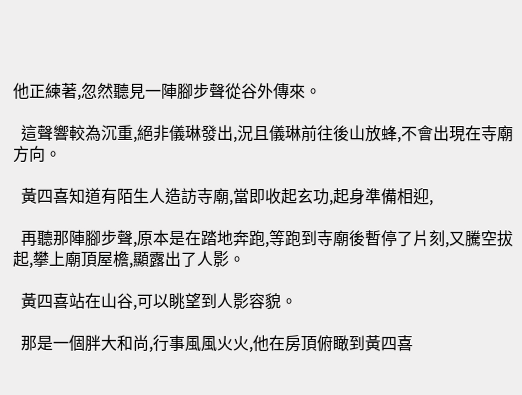他正練著,忽然聽見一陣腳步聲從谷外傳來。

  這聲響較為沉重,絕非儀琳發出,況且儀琳前往後山放蜂,不會出現在寺廟方向。

  黃四喜知道有陌生人造訪寺廟,當即收起玄功,起身準備相迎,

  再聽那陣腳步聲,原本是在踏地奔跑,等跑到寺廟後暫停了片刻,又騰空拔起,攀上廟頂屋檐,顯露出了人影。

  黃四喜站在山谷,可以眺望到人影容貌。

  那是一個胖大和尚,行事風風火火,他在房頂俯瞰到黃四喜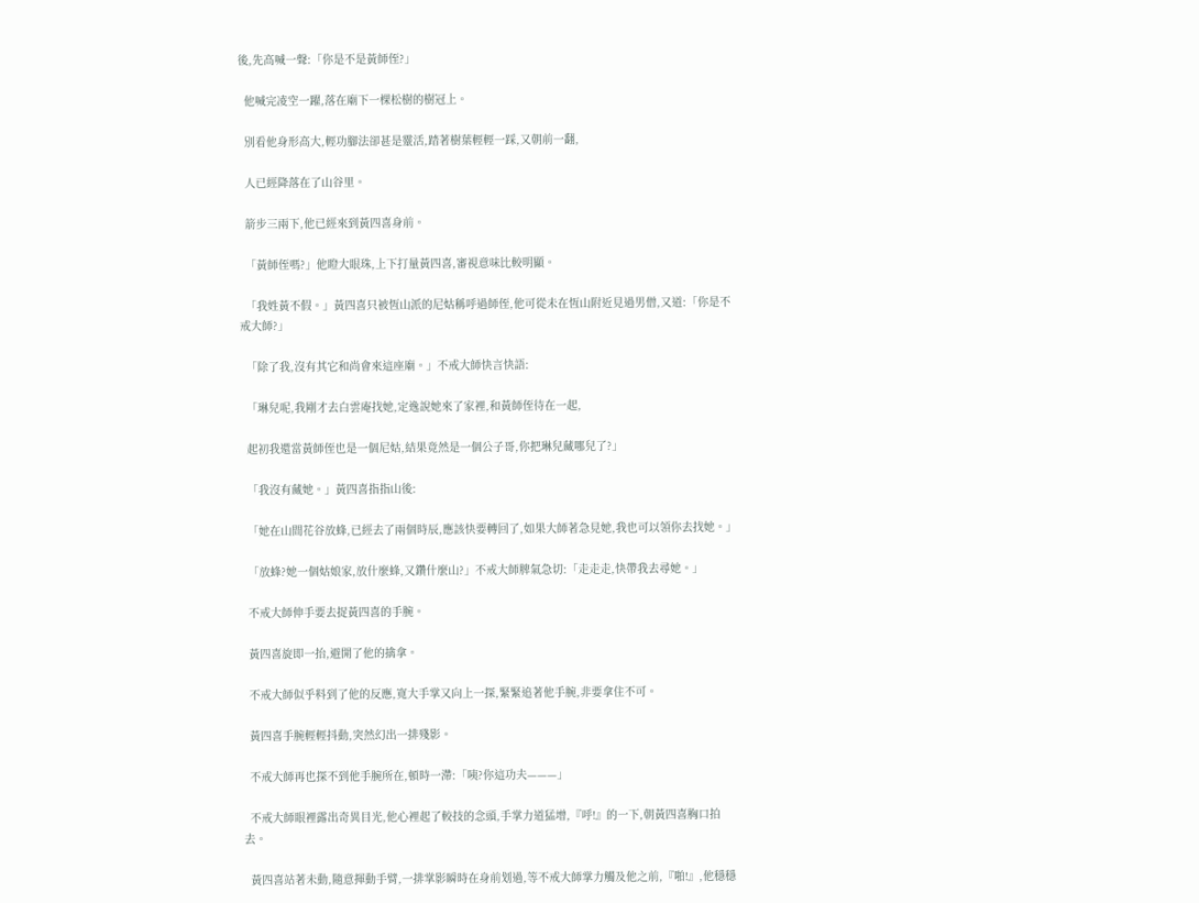後,先高喊一聲:「你是不是黃師侄?」

  他喊完凌空一躍,落在廟下一棵松樹的樹冠上。

  別看他身形高大,輕功腳法卻甚是靈活,踏著樹葉輕輕一踩,又朝前一翻,

  人已經降落在了山谷里。

  箭步三兩下,他已經來到黃四喜身前。

  「黃師侄嗎?」他瞪大眼珠,上下打量黃四喜,審視意味比較明顯。

  「我姓黃不假。」黃四喜只被恆山派的尼姑稱呼過師侄,他可從未在恆山附近見過男僧,又道:「你是不戒大師?」

  「除了我,沒有其它和尚會來這座廟。」不戒大師快言快語:

  「琳兒呢,我剛才去白雲庵找她,定逸說她來了家裡,和黃師侄待在一起,

  起初我還當黃師侄也是一個尼姑,結果竟然是一個公子哥,你把琳兒藏哪兒了?」

  「我沒有藏她。」黃四喜指指山後:

  「她在山間花谷放蜂,已經去了兩個時辰,應該快要轉回了,如果大師著急見她,我也可以領你去找她。」

  「放蜂?她一個姑娘家,放什麼蜂,又鑽什麼山?」不戒大師脾氣急切:「走走走,快帶我去尋她。」

  不戒大師伸手要去捉黃四喜的手腕。

  黃四喜旋即一抬,避開了他的擒拿。

  不戒大師似乎料到了他的反應,寬大手掌又向上一探,緊緊追著他手腕,非要拿住不可。

  黃四喜手腕輕輕抖動,突然幻出一排殘影。

  不戒大師再也探不到他手腕所在,頓時一滯:「咦?你這功夫———」

  不戒大師眼裡露出奇異目光,他心裡起了較技的念頭,手掌力道猛增,『呼!』的一下,朝黃四喜胸口拍去。

  黃四喜站著未動,隨意揮動手臂,一排掌影瞬時在身前划過,等不戒大師掌力觸及他之前,『啪!』,他穩穩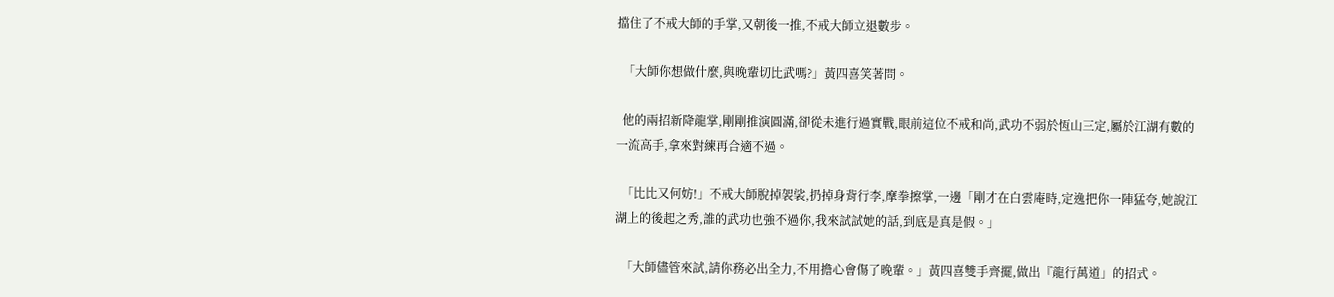擋住了不戒大師的手掌,又朝後一推,不戒大師立退數步。

  「大師你想做什麼,與晚輩切比武嗎?」黃四喜笑著問。

  他的兩招新降龍掌,剛剛推演圓滿,卻從未進行過實戰,眼前這位不戒和尚,武功不弱於恆山三定,屬於江湖有數的一流高手,拿來對練再合適不過。

  「比比又何妨!」不戒大師脫掉袈裟,扔掉身背行李,摩拳擦掌,一邊「剛才在白雲庵時,定逸把你一陣猛夸,她說江湖上的後起之秀,誰的武功也強不過你,我來試試她的話,到底是真是假。」

  「大師儘管來試,請你務必出全力,不用擔心會傷了晚輩。」黃四喜雙手齊擺,做出『龍行萬道」的招式。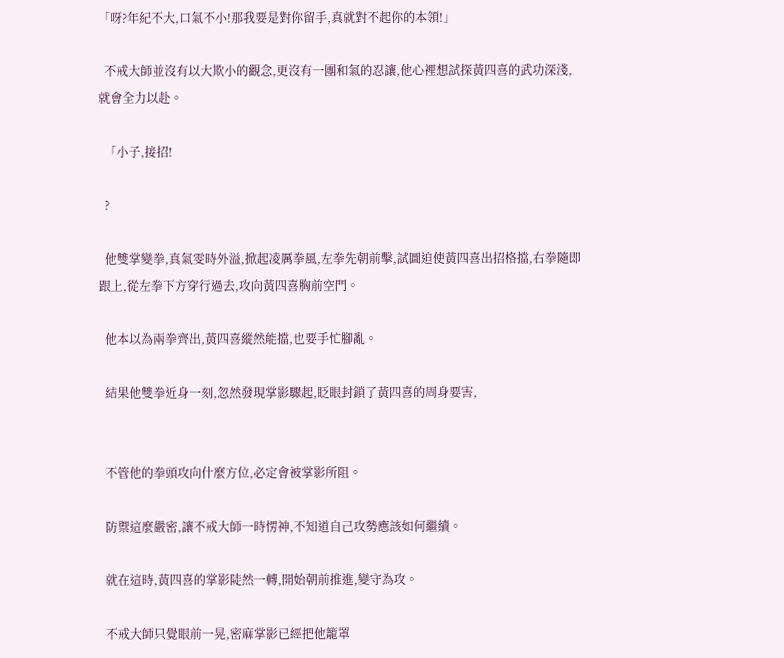「呀?年紀不大,口氣不小!那我要是對你留手,真就對不起你的本領!」

  不戒大師並沒有以大欺小的觀念,更沒有一團和氣的忍讓,他心裡想試探黃四喜的武功深淺,就會全力以赴。

  「小子,接招!

  ?

  他雙掌變拳,真氣雯時外溢,掀起凌厲拳風,左拳先朝前擊,試圖迫使黃四喜出招格擋,右拳隨即跟上,從左拳下方穿行過去,攻向黃四喜胸前空門。

  他本以為兩拳齊出,黃四喜縱然能擋,也要手忙腳亂。

  結果他雙拳近身一刻,忽然發現掌影驟起,眨眼封鎖了黃四喜的周身要害,


  不管他的拳頭攻向什麼方位,必定會被掌影所阻。

  防禦這麼嚴密,讓不戒大師一時愣神,不知道自己攻勢應該如何繼續。

  就在這時,黃四喜的掌影陡然一轉,開始朝前推進,變守為攻。

  不戒大師只覺眼前一晃,密麻掌影已經把他籠罩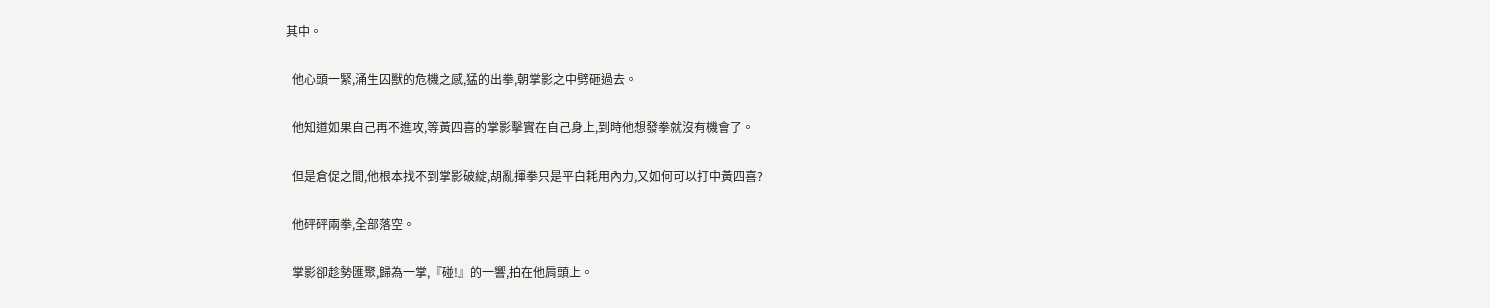其中。

  他心頭一緊,涌生囚獸的危機之感,猛的出拳,朝掌影之中劈砸過去。

  他知道如果自己再不進攻,等黃四喜的掌影擊實在自己身上,到時他想發拳就沒有機會了。

  但是倉促之間,他根本找不到掌影破綻,胡亂揮拳只是平白耗用內力,又如何可以打中黃四喜?

  他砰砰兩拳,全部落空。

  掌影卻趁勢匯聚,歸為一掌,『碰!』的一響,拍在他肩頭上。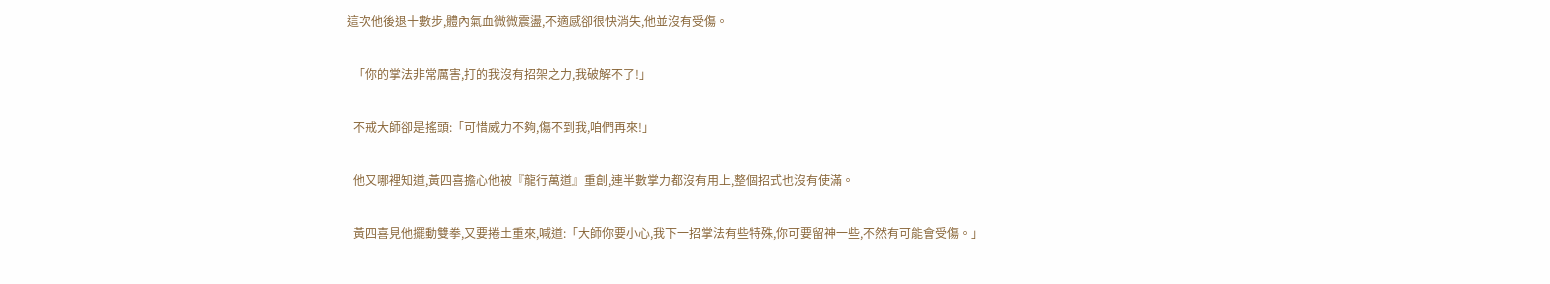這次他後退十數步,體內氣血微微震盪,不適感卻很快消失,他並沒有受傷。

  「你的掌法非常厲害,打的我沒有招架之力,我破解不了!」

  不戒大師卻是搖頭:「可惜威力不夠,傷不到我,咱們再來!」

  他又哪裡知道,黃四喜擔心他被『龍行萬道』重創,連半數掌力都沒有用上,整個招式也沒有使滿。

  黃四喜見他擺動雙拳,又要捲土重來,喊道:「大師你要小心,我下一招掌法有些特殊,你可要留神一些,不然有可能會受傷。」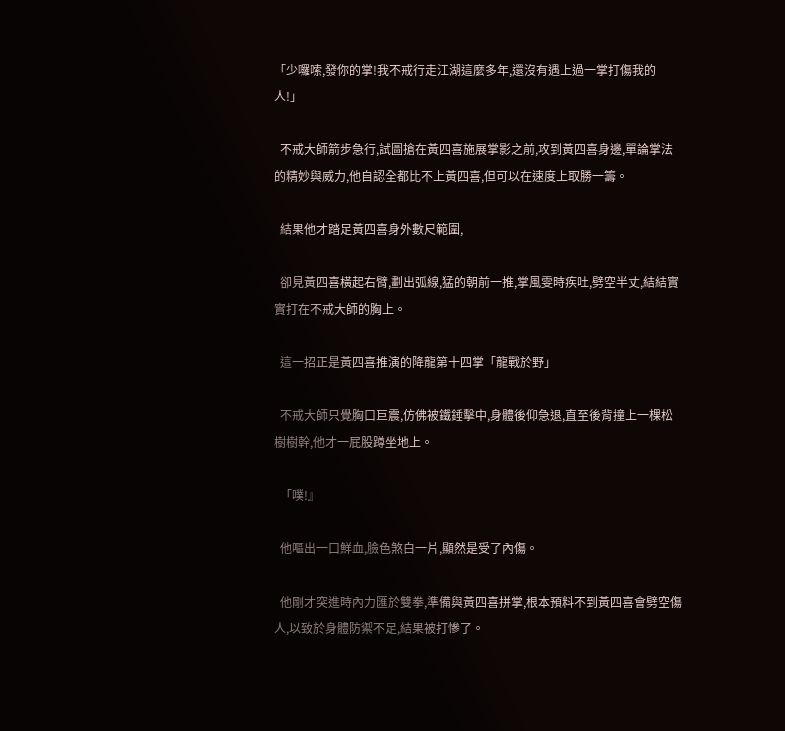「少囉嗦,發你的掌!我不戒行走江湖這麼多年,還沒有遇上過一掌打傷我的人!」

  不戒大師箭步急行,試圖搶在黃四喜施展掌影之前,攻到黃四喜身邊,單論掌法的精妙與威力,他自認全都比不上黃四喜,但可以在速度上取勝一籌。

  結果他才踏足黃四喜身外數尺範圍,

  卻見黃四喜橫起右臂,劃出弧線,猛的朝前一推,掌風雯時疾吐,劈空半丈,結結實實打在不戒大師的胸上。

  這一招正是黃四喜推演的降龍第十四掌「龍戰於野」

  不戒大師只覺胸口巨震,仿佛被鐵錘擊中,身體後仰急退,直至後背撞上一棵松樹樹幹,他才一屁股蹲坐地上。

  「噗!』

  他嘔出一口鮮血,臉色煞白一片,顯然是受了內傷。

  他剛才突進時內力匯於雙拳,準備與黃四喜拼掌,根本預料不到黃四喜會劈空傷人,以致於身體防禦不足,結果被打慘了。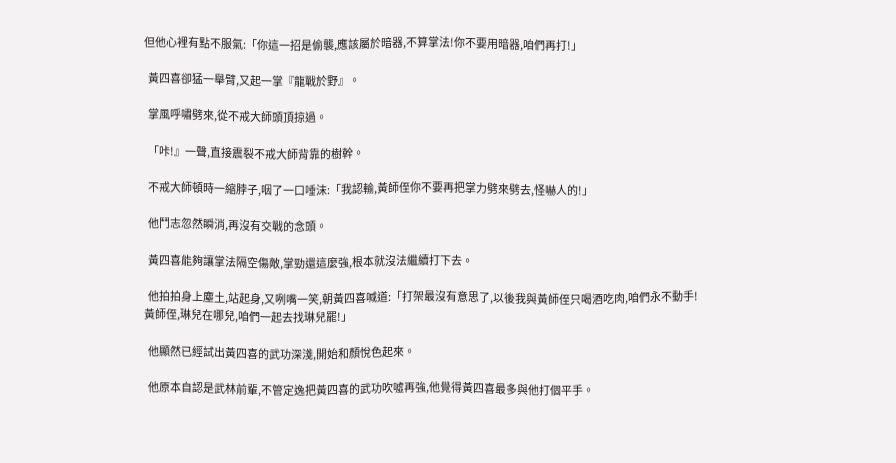但他心裡有點不服氣:「你這一招是偷襲,應該屬於暗器,不算掌法!你不要用暗器,咱們再打!」

  黃四喜卻猛一舉臂,又起一掌『龍戰於野』。

  掌風呼嘯劈來,從不戒大師頭頂掠過。

  「咔!』一聲,直接震裂不戒大師背靠的樹幹。

  不戒大師頓時一縮脖子,咽了一口唾沫:「我認輸,黃師侄你不要再把掌力劈來劈去,怪嚇人的!」

  他鬥志忽然瞬消,再沒有交戰的念頭。

  黃四喜能夠讓掌法隔空傷敵,掌勁還這麼強,根本就沒法繼續打下去。

  他拍拍身上塵土,站起身,又咧嘴一笑,朝黃四喜喊道:「打架最沒有意思了,以後我與黃師侄只喝酒吃肉,咱們永不動手!黃師侄,琳兒在哪兒,咱們一起去找琳兒罷!」

  他顯然已經試出黃四喜的武功深淺,開始和顏悅色起來。

  他原本自認是武林前輩,不管定逸把黃四喜的武功吹噓再強,他覺得黃四喜最多與他打個平手。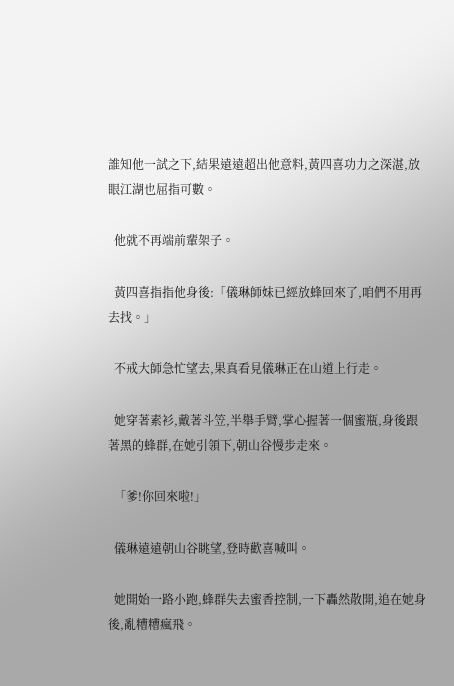誰知他一試之下,結果遠遠超出他意料,黃四喜功力之深湛,放眼江湖也屈指可數。

  他就不再端前輩架子。

  黃四喜指指他身後:「儀琳師妹已經放蜂回來了,咱們不用再去找。」

  不戒大師急忙望去,果真看見儀琳正在山道上行走。

  她穿著素衫,戴著斗笠,半舉手臂,掌心握著一個蜜瓶,身後跟著黑的蜂群,在她引領下,朝山谷慢步走來。

  「爹!你回來啦!」

  儀琳遠遠朝山谷眺望,登時歡喜喊叫。

  她開始一路小跑,蜂群失去蜜香控制,一下轟然散開,追在她身後,亂糟糟瘋飛。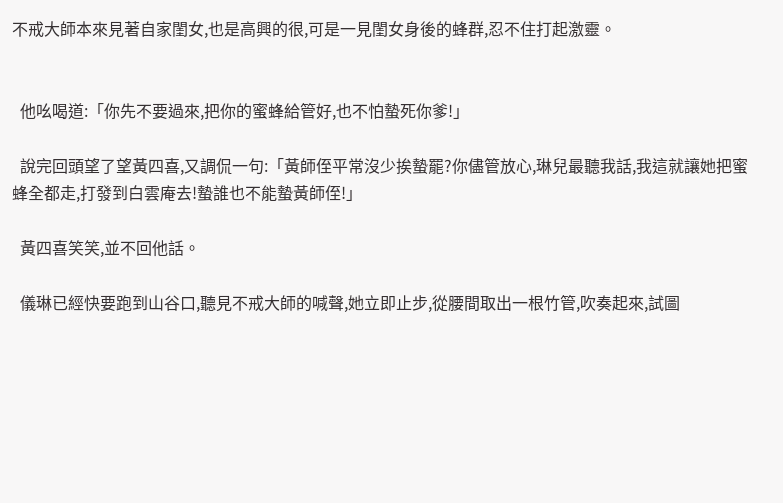不戒大師本來見著自家閨女,也是高興的很,可是一見閨女身後的蜂群,忍不住打起激靈。


  他吆喝道:「你先不要過來,把你的蜜蜂給管好,也不怕蟄死你爹!」

  說完回頭望了望黃四喜,又調侃一句:「黃師侄平常沒少挨蟄罷?你儘管放心,琳兒最聽我話,我這就讓她把蜜蜂全都走,打發到白雲庵去!蟄誰也不能蟄黃師侄!」

  黃四喜笑笑,並不回他話。

  儀琳已經快要跑到山谷口,聽見不戒大師的喊聲,她立即止步,從腰間取出一根竹管,吹奏起來,試圖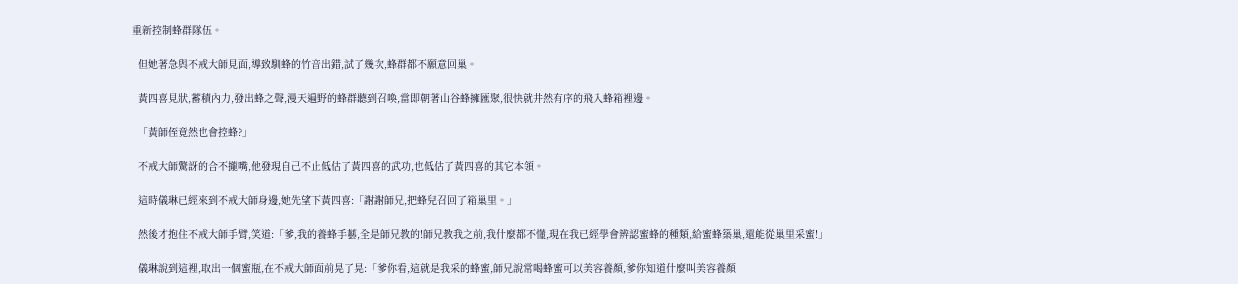重新控制蜂群隊伍。

  但她著急與不戒大師見面,導致馴蜂的竹音出錯,試了幾次,蜂群都不願意回巢。

  黃四喜見狀,蓄積內力,發出蜂之聲,漫天遍野的蜂群聽到召喚,當即朝著山谷蜂擁匯聚,很快就井然有序的飛入蜂箱裡邊。

  「黃師侄竟然也會控蜂?」

  不戒大師驚訝的合不攏嘴,他發現自己不止低估了黃四喜的武功,也低估了黃四喜的其它本領。

  這時儀琳已經來到不戒大師身邊,她先望下黃四喜:「謝謝師兄,把蜂兒召回了箱巢里。」

  然後才抱住不戒大師手臂,笑道:「爹,我的養蜂手藝,全是師兄教的!師兄教我之前,我什麼都不懂,現在我已經學會辨認蜜蜂的種類,給蜜蜂築巢,還能從巢里采蜜!」

  儀琳說到這裡,取出一個蜜瓶,在不戒大師面前晃了晃:「爹你看,這就是我采的蜂蜜,師兄說常喝蜂蜜可以美容養顏,爹你知道什麼叫美容養顏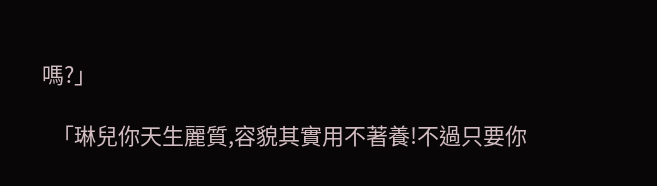嗎?」

  「琳兒你天生麗質,容貌其實用不著養!不過只要你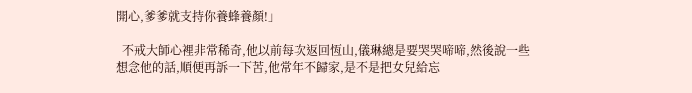開心,爹爹就支持你養蜂養顏!」

  不戒大師心裡非常稀奇,他以前每次返回恆山,儀琳總是要哭哭啼啼,然後說一些想念他的話,順便再訴一下苦,他常年不歸家,是不是把女兒給忘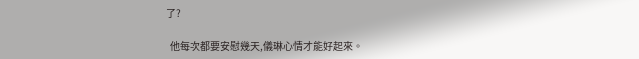了?

  他每次都要安慰幾天,儀琳心情才能好起來。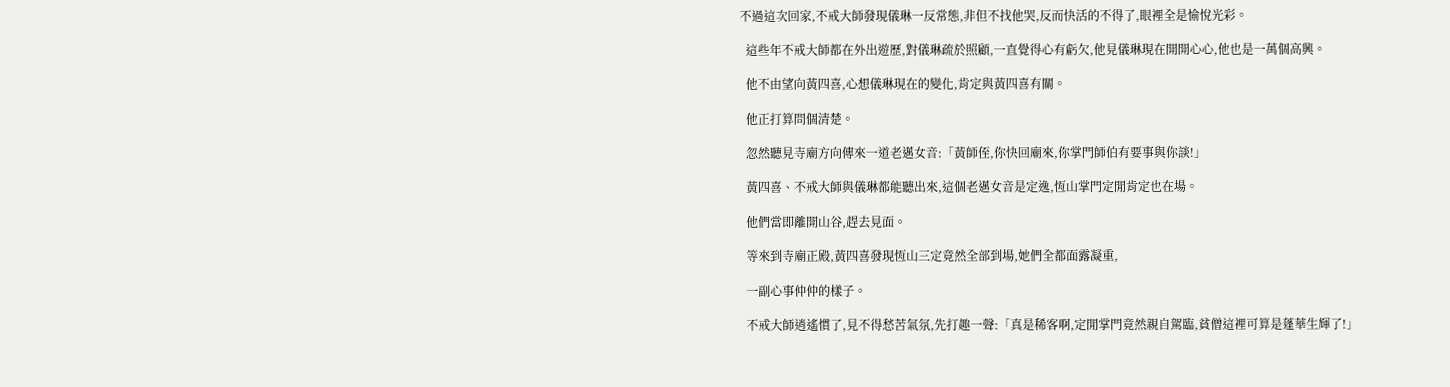不過這次回家,不戒大師發現儀琳一反常態,非但不找他哭,反而快活的不得了,眼裡全是愉悅光彩。

  這些年不戒大師都在外出遊歷,對儀琳疏於照顧,一直覺得心有虧欠,他見儀琳現在開開心心,他也是一萬個高興。

  他不由望向黃四喜,心想儀琳現在的變化,肯定與黃四喜有關。

  他正打算問個清楚。

  忽然聽見寺廟方向傳來一道老邁女音:「黃師侄,你快回廟來,你掌門師伯有要事與你談!」

  黃四喜、不戒大師與儀琳都能聽出來,這個老邁女音是定逸,恆山掌門定閒肯定也在場。

  他們當即離開山谷,趕去見面。

  等來到寺廟正殿,黃四喜發現恆山三定竟然全部到場,她們全都面露凝重,

  一副心事仲仲的樣子。

  不戒大師逍遙慣了,見不得愁苦氣氛,先打趣一聲:「真是稀客啊,定閒掌門竟然親自駕臨,貧僧這裡可算是蓬華生輝了!」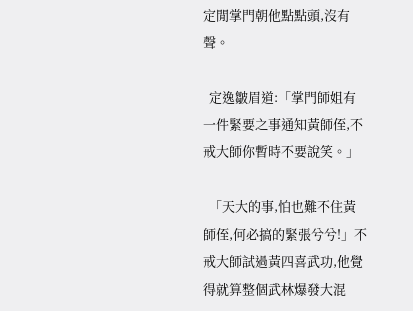定閒掌門朝他點點頭,沒有聲。

  定逸皺眉道:「掌門師姐有一件緊要之事通知黃師侄,不戒大師你暫時不要說笑。」

  「天大的事,怕也難不住黃師侄,何必搞的緊張兮兮!」不戒大師試過黃四喜武功,他覺得就算整個武林爆發大混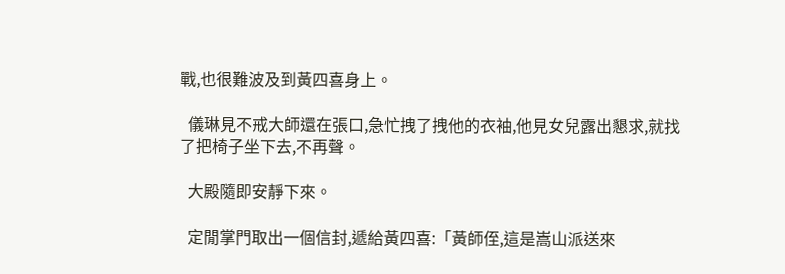戰,也很難波及到黃四喜身上。

  儀琳見不戒大師還在張口,急忙拽了拽他的衣袖,他見女兒露出懇求,就找了把椅子坐下去,不再聲。

  大殿隨即安靜下來。

  定閒掌門取出一個信封,遞給黃四喜:「黃師侄,這是嵩山派送來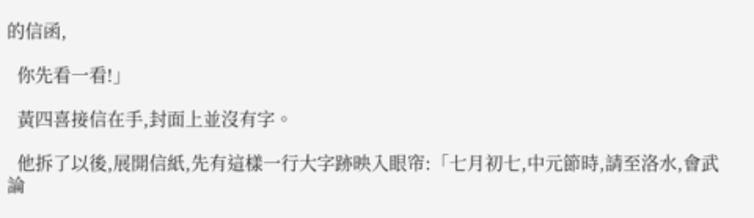的信函,

  你先看一看!」

  黃四喜接信在手,封面上並沒有字。

  他拆了以後,展開信紙,先有這樣一行大字跡映入眼帘:「七月初七,中元節時,請至洛水,會武論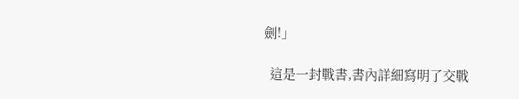劍!」

  這是一封戰書,書內詳細寫明了交戰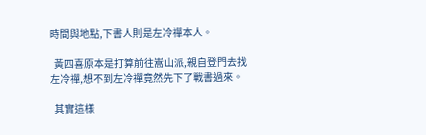時間與地點,下書人則是左冷禪本人。

  黃四喜原本是打算前往嵩山派,親自登門去找左冷禪,想不到左冷禪竟然先下了戰書過來。

  其實這樣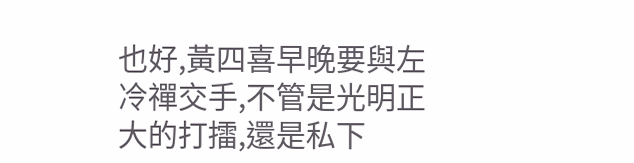也好,黃四喜早晚要與左冷禪交手,不管是光明正大的打擂,還是私下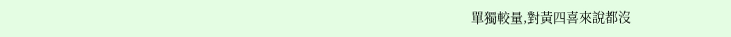單獨較量,對黃四喜來說都沒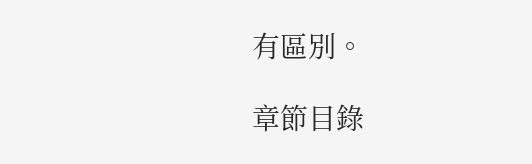有區別。

章節目錄